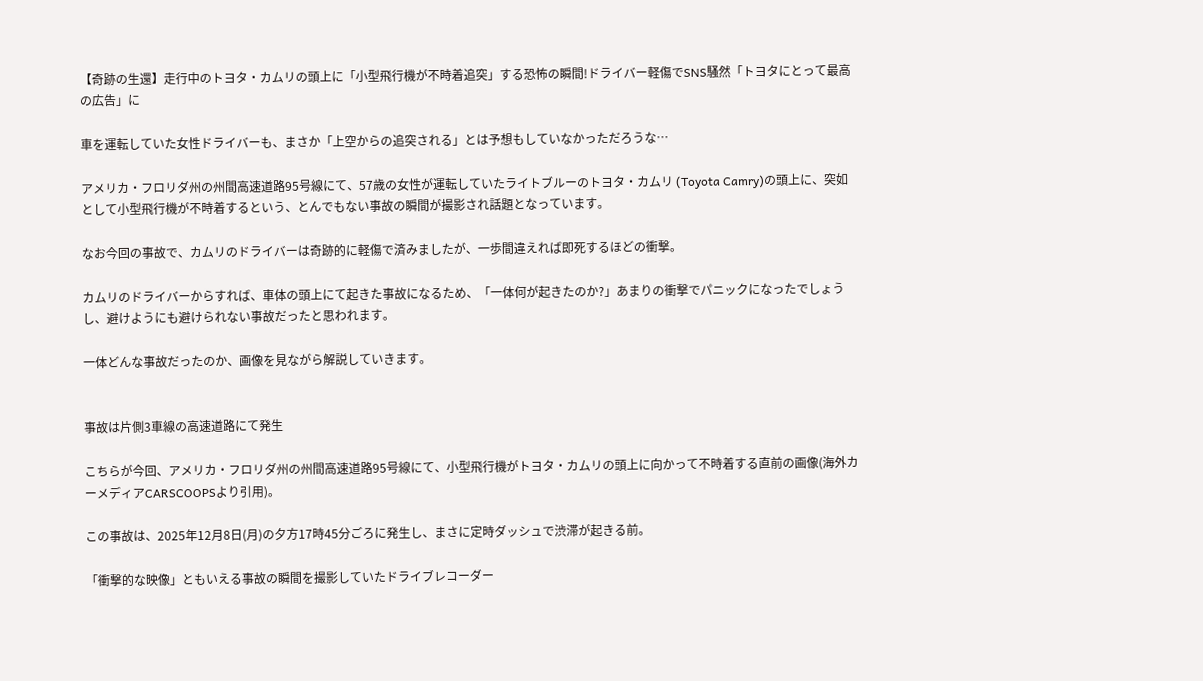【奇跡の生還】走行中のトヨタ・カムリの頭上に「小型飛行機が不時着追突」する恐怖の瞬間!ドライバー軽傷でSNS騒然「トヨタにとって最高の広告」に

車を運転していた女性ドライバーも、まさか「上空からの追突される」とは予想もしていなかっただろうな…

アメリカ・フロリダ州の州間高速道路95号線にて、57歳の女性が運転していたライトブルーのトヨタ・カムリ (Toyota Camry)の頭上に、突如として小型飛行機が不時着するという、とんでもない事故の瞬間が撮影され話題となっています。

なお今回の事故で、カムリのドライバーは奇跡的に軽傷で済みましたが、一歩間違えれば即死するほどの衝撃。

カムリのドライバーからすれば、車体の頭上にて起きた事故になるため、「一体何が起きたのか?」あまりの衝撃でパニックになったでしょうし、避けようにも避けられない事故だったと思われます。

一体どんな事故だったのか、画像を見ながら解説していきます。


事故は片側3車線の高速道路にて発生

こちらが今回、アメリカ・フロリダ州の州間高速道路95号線にて、小型飛行機がトヨタ・カムリの頭上に向かって不時着する直前の画像(海外カーメディアCARSCOOPSより引用)。

この事故は、2025年12月8日(月)の夕方17時45分ごろに発生し、まさに定時ダッシュで渋滞が起きる前。

「衝撃的な映像」ともいえる事故の瞬間を撮影していたドライブレコーダー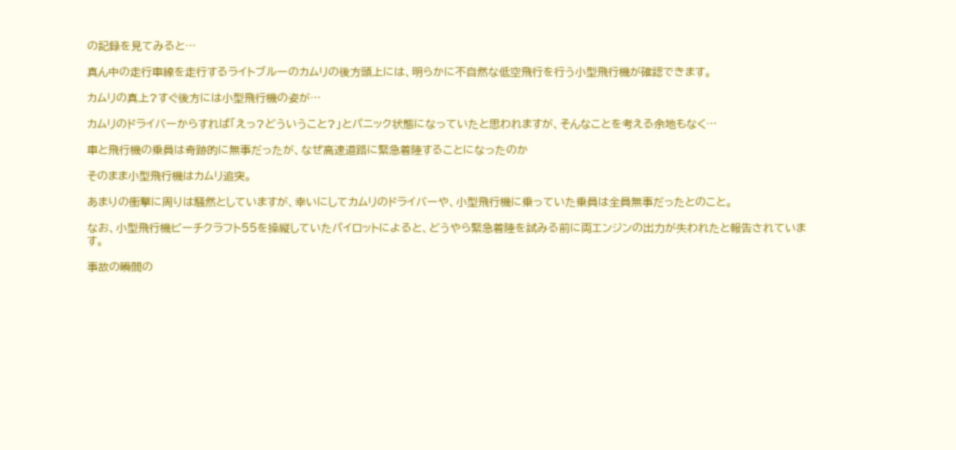の記録を見てみると…

真ん中の走行車線を走行するライトブルーのカムリの後方頭上には、明らかに不自然な低空飛行を行う小型飛行機が確認できます。

カムリの真上?すぐ後方には小型飛行機の姿が…

カムリのドライバーからすれば「えっ?どういうこと?」とパニック状態になっていたと思われますが、そんなことを考える余地もなく…

車と飛行機の乗員は奇跡的に無事だったが、なぜ高速道路に緊急着陸することになったのか

そのまま小型飛行機はカムリ追突。

あまりの衝撃に周りは騒然としていますが、幸いにしてカムリのドライバーや、小型飛行機に乗っていた乗員は全員無事だったとのこと。

なお、小型飛行機ビーチクラフト55を操縦していたパイロットによると、どうやら緊急着陸を試みる前に両エンジンの出力が失われたと報告されています。

事故の瞬間の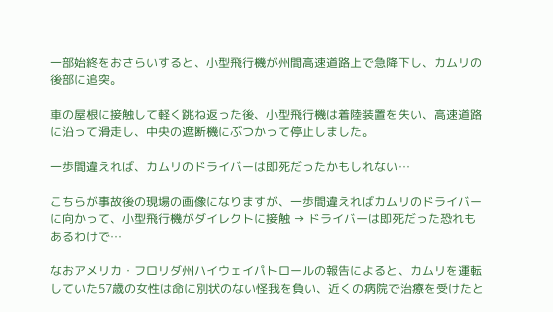一部始終をおさらいすると、小型飛行機が州間高速道路上で急降下し、カムリの後部に追突。

車の屋根に接触して軽く跳ね返った後、小型飛行機は着陸装置を失い、高速道路に沿って滑走し、中央の遮断機にぶつかって停止しました。

一歩間違えれば、カムリのドライバーは即死だったかもしれない…

こちらが事故後の現場の画像になりますが、一歩間違えればカムリのドライバーに向かって、小型飛行機がダイレクトに接触 → ドライバーは即死だった恐れもあるわけで…

なおアメリカ・フロリダ州ハイウェイパトロールの報告によると、カムリを運転していた57歳の女性は命に別状のない怪我を負い、近くの病院で治療を受けたと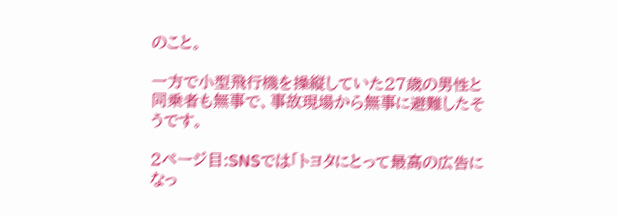のこと。

一方で小型飛行機を操縦していた27歳の男性と同乗者も無事で、事故現場から無事に避難したそうです。

2ページ目:SNSでは「トヨタにとって最高の広告になっ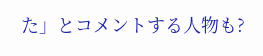た」とコメントする人物も?